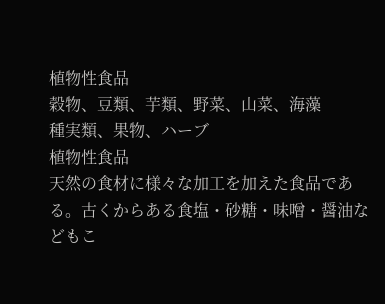植物性食品
穀物、豆類、芋類、野菜、山菜、海藻
種実類、果物、ハーブ
植物性食品
天然の食材に様々な加工を加えた食品である。古くからある食塩・砂糖・味噌・醤油などもこ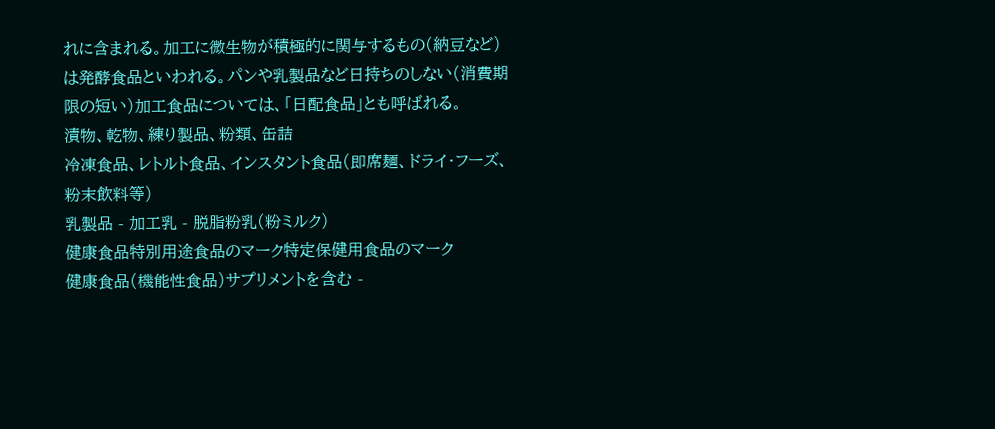れに含まれる。加工に微生物が積極的に関与するもの(納豆など)は発酵食品といわれる。パンや乳製品など日持ちのしない(消費期限の短い)加工食品については、「日配食品」とも呼ばれる。
漬物、乾物、練り製品、粉類、缶詰
冷凍食品、レトルト食品、インスタント食品(即席麺、ドライ・フーズ、粉末飲料等)
乳製品 - 加工乳 - 脱脂粉乳(粉ミルク)
健康食品特別用途食品のマーク特定保健用食品のマーク
健康食品(機能性食品)サプリメントを含む -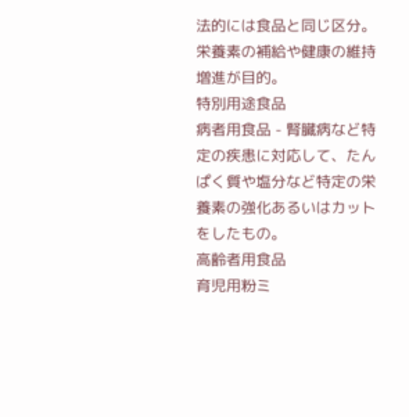法的には食品と同じ区分。栄養素の補給や健康の維持増進が目的。
特別用途食品
病者用食品 - 腎臓病など特定の疾患に対応して、たんぱく質や塩分など特定の栄養素の強化あるいはカットをしたもの。
高齢者用食品
育児用粉ミ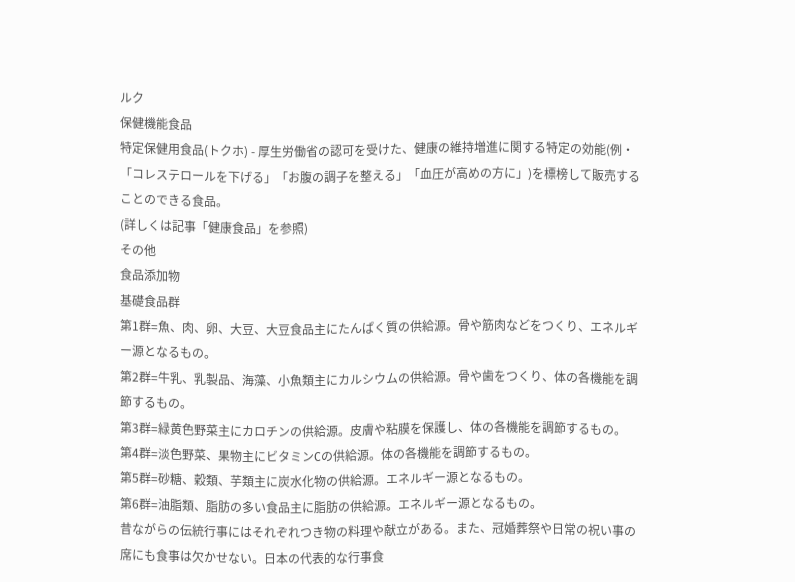ルク
保健機能食品
特定保健用食品(トクホ) - 厚生労働省の認可を受けた、健康の維持増進に関する特定の効能(例・「コレステロールを下げる」「お腹の調子を整える」「血圧が高めの方に」)を標榜して販売することのできる食品。
(詳しくは記事「健康食品」を参照)
その他
食品添加物
基礎食品群
第1群=魚、肉、卵、大豆、大豆食品主にたんぱく質の供給源。骨や筋肉などをつくり、エネルギー源となるもの。
第2群=牛乳、乳製品、海藻、小魚類主にカルシウムの供給源。骨や歯をつくり、体の各機能を調節するもの。
第3群=緑黄色野菜主にカロチンの供給源。皮膚や粘膜を保護し、体の各機能を調節するもの。
第4群=淡色野菜、果物主にビタミンCの供給源。体の各機能を調節するもの。
第5群=砂糖、穀類、芋類主に炭水化物の供給源。エネルギー源となるもの。
第6群=油脂類、脂肪の多い食品主に脂肪の供給源。エネルギー源となるもの。
昔ながらの伝統行事にはそれぞれつき物の料理や献立がある。また、冠婚葬祭や日常の祝い事の席にも食事は欠かせない。日本の代表的な行事食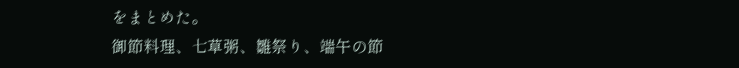をまとめた。
御節料理、七草粥、雛祭り、端午の節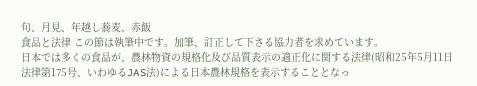句、月見、年越し蕎麦、赤飯
食品と法律 この節は執筆中です。加筆、訂正して下さる協力者を求めています。
日本では多くの食品が、農林物資の規格化及び品質表示の適正化に関する法律(昭和25年5月11日法律第175号、いわゆるJAS法)による日本農林規格を表示することとなっ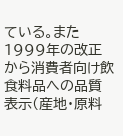ている。また1999年の改正から消費者向け飲食料品への品質表示(産地・原料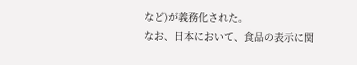など)が義務化された。
なお、日本において、食品の表示に関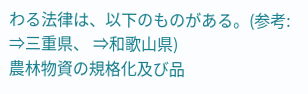わる法律は、以下のものがある。(参考: ⇒三重県、 ⇒和歌山県)
農林物資の規格化及び品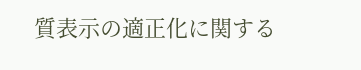質表示の適正化に関する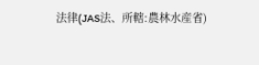法律(JAS法、所轄:農林水産省)